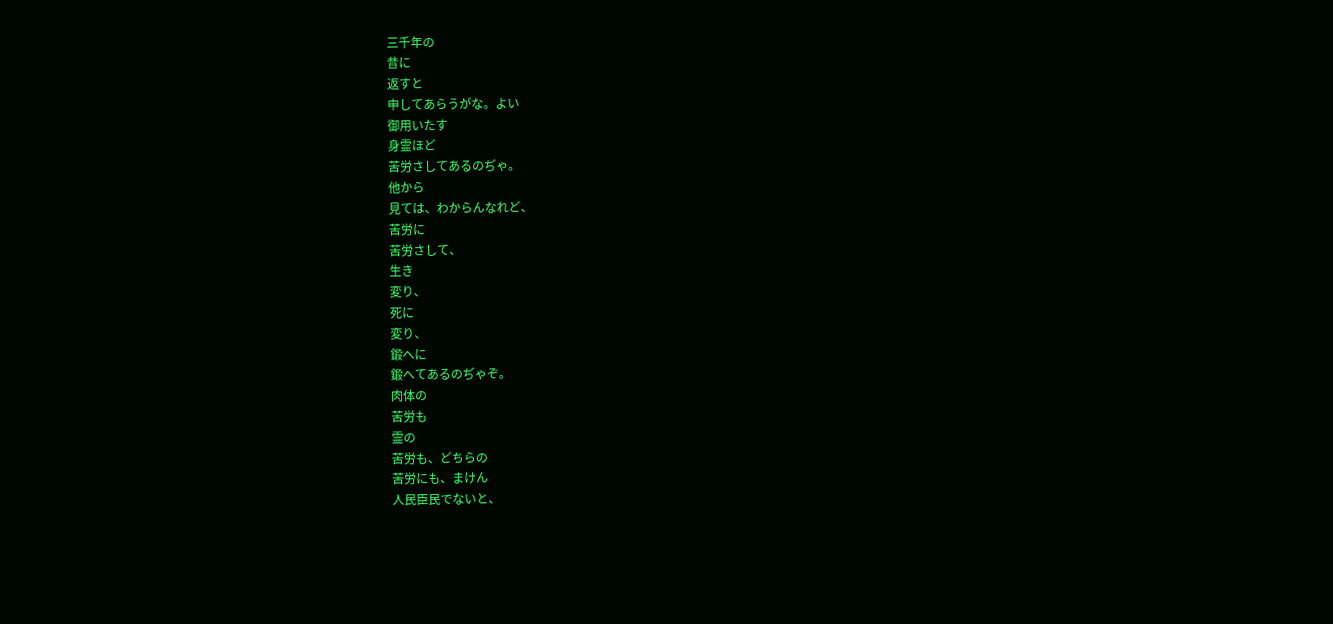三千年の
昔に
返すと
申してあらうがな。よい
御用いたす
身霊ほど
苦労さしてあるのぢゃ。
他から
見ては、わからんなれど、
苦労に
苦労さして、
生き
変り、
死に
変り、
鍛へに
鍛へてあるのぢゃぞ。
肉体の
苦労も
霊の
苦労も、どちらの
苦労にも、まけん
人民臣民でないと、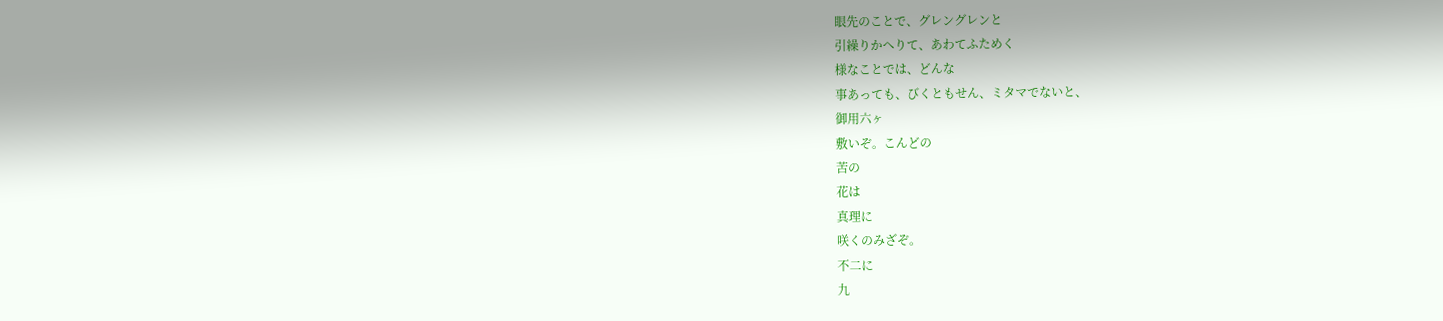眼先のことで、グレングレンと
引繰りかへりて、あわてふためく
様なことでは、どんな
事あっても、びくともせん、ミタマでないと、
御用六ヶ
敷いぞ。こんどの
苦の
花は
真理に
咲くのみざぞ。
不二に
九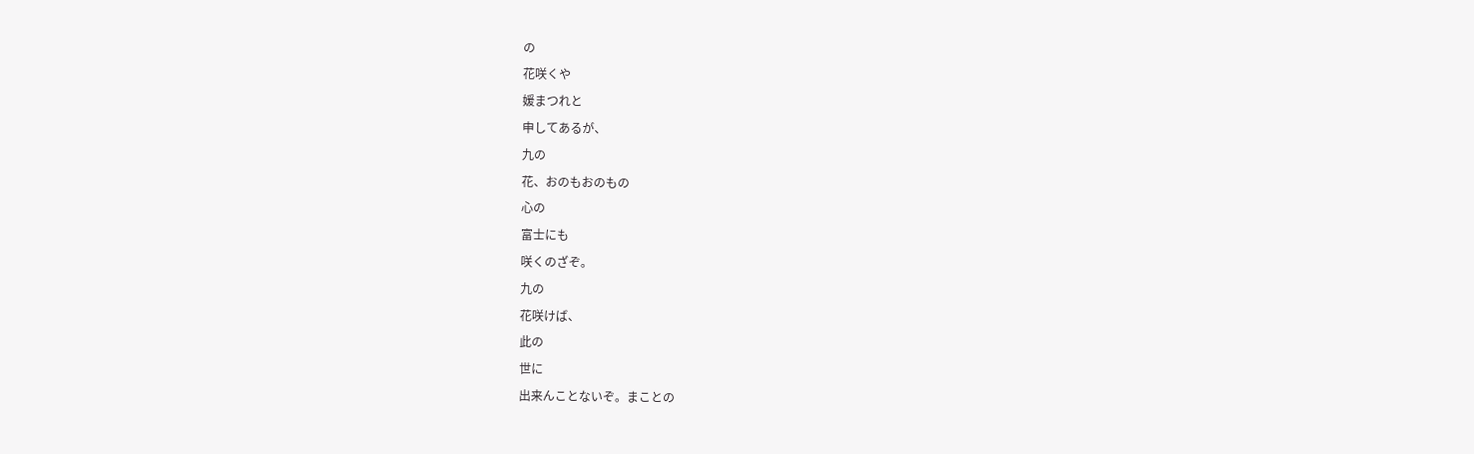の
花咲くや
媛まつれと
申してあるが、
九の
花、おのもおのもの
心の
富士にも
咲くのざぞ。
九の
花咲けば、
此の
世に
出来んことないぞ。まことの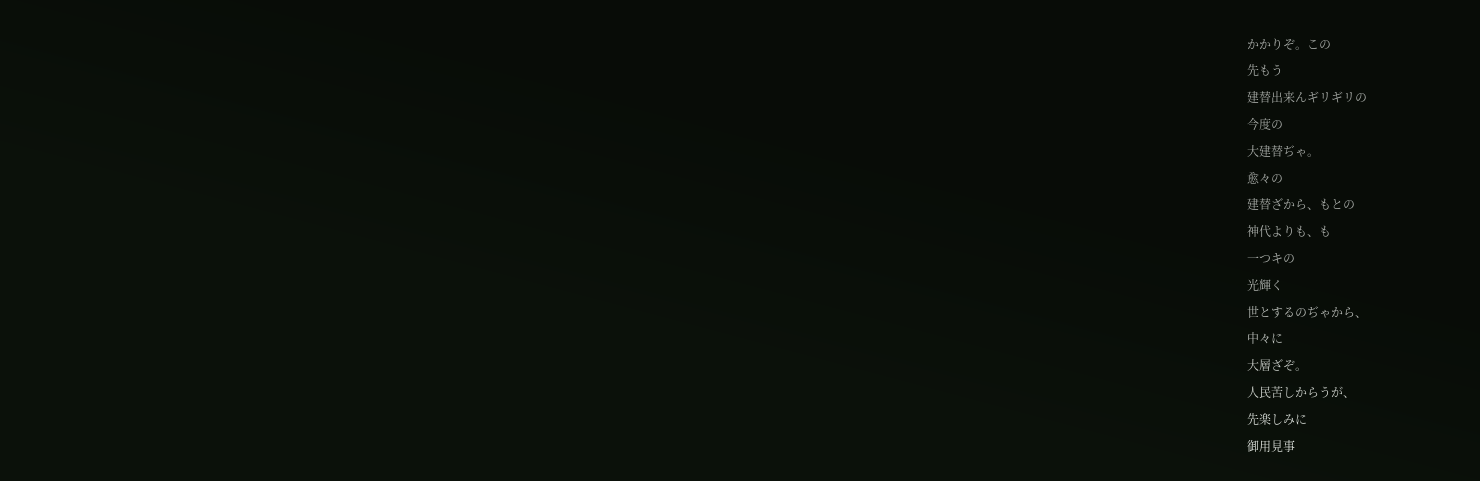かかりぞ。この
先もう
建替出来んギリギリの
今度の
大建替ぢゃ。
愈々の
建替ざから、もとの
神代よりも、も
一つキの
光輝く
世とするのぢゃから、
中々に
大層ざぞ。
人民苦しからうが、
先楽しみに
御用見事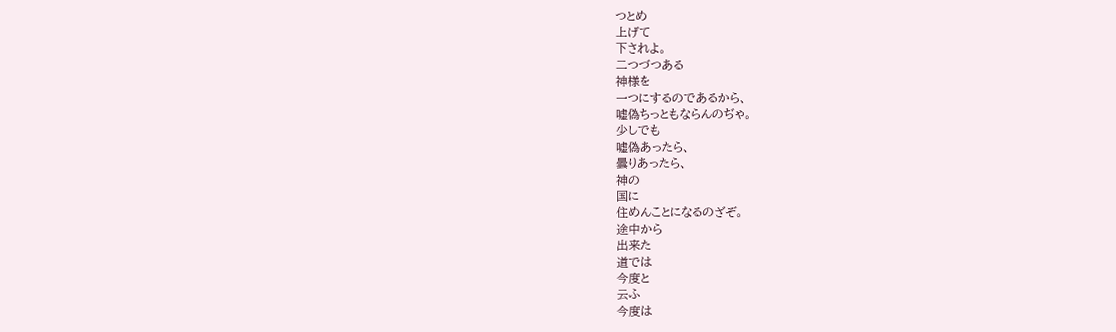つとめ
上げて
下されよ。
二つづつある
神様を
一つにするのであるから、
嘘偽ちっともならんのぢゃ。
少しでも
嘘偽あったら、
曇りあったら、
神の
国に
住めんことになるのざぞ。
途中から
出来た
道では
今度と
云ふ
今度は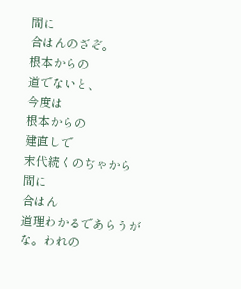間に
合はんのざぞ。
根本からの
道でないと、
今度は
根本からの
建直しで
末代続くのぢゃから
間に
合はん
道理わかるであらうがな。われの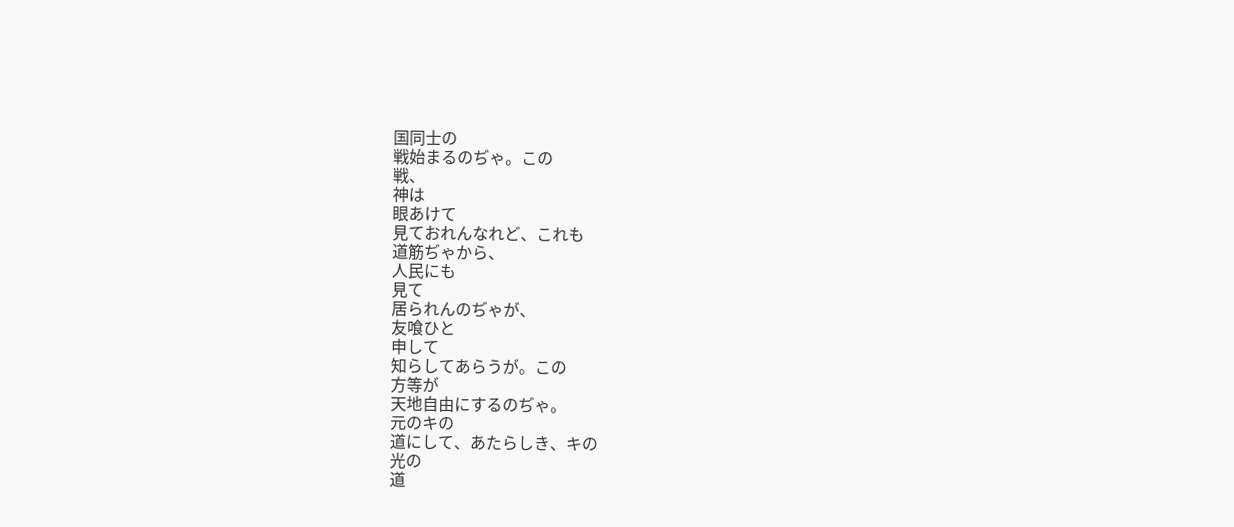国同士の
戦始まるのぢゃ。この
戦、
神は
眼あけて
見ておれんなれど、これも
道筋ぢゃから、
人民にも
見て
居られんのぢゃが、
友喰ひと
申して
知らしてあらうが。この
方等が
天地自由にするのぢゃ。
元のキの
道にして、あたらしき、キの
光の
道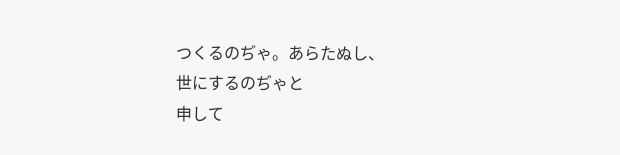つくるのぢゃ。あらたぬし、
世にするのぢゃと
申して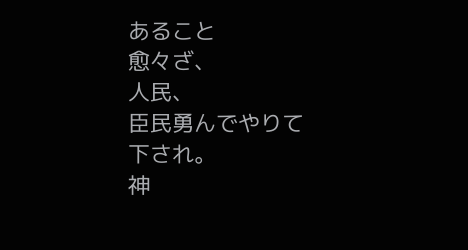あること
愈々ざ、
人民、
臣民勇んでやりて
下され。
神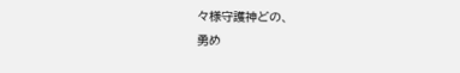々様守護神どの、
勇め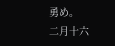勇め。
二月十六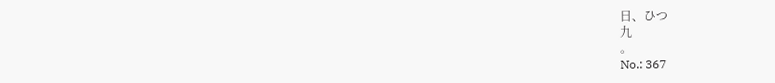日、ひつ
九
。
No.: 367